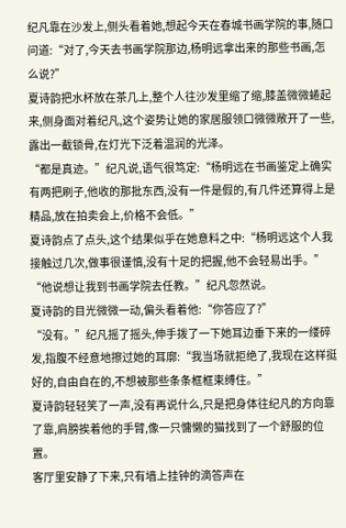纪凡靠在沙发上,侧头看着她,想起今天在春城书画学院的事,随口问道:“对了,今天去书画学院那边,杨明远拿出来的那些书画,怎么说?”
夏诗韵把水杯放在茶几上,整个人往沙发里缩了缩,膝盖微微蜷起来,侧身面对着纪凡,这个姿势让她的家居服领口微微敞开了一些,露出一截锁骨,在灯光下泛着温润的光泽。
“都是真迹。”纪凡说,语气很笃定:“杨明远在书画鉴定上确实有两把刷子,他收的那批东西,没有一件是假的,有几件还算得上是精品,放在拍卖会上,价格不会低。”
夏诗韵点了点头,这个结果似乎在她意料之中:“杨明远这个人我接触过几次,做事很谨慎,没有十足的把握,他不会轻易出手。”
“他说想让我到书画学院去任教。”纪凡忽然说。
夏诗韵的目光微微一动,偏头看着他:“你答应了?”
“没有。”纪凡摇了摇头,伸手拨了一下她耳边垂下来的一缕碎发,指腹不经意地擦过她的耳廓:“我当场就拒绝了,我现在这样挺好的,自由自在的,不想被那些条条框框束缚住。”
夏诗韵轻轻笑了一声,没有再说什么,只是把身体往纪凡的方向靠了靠,肩膀挨着他的手臂,像一只慵懒的猫找到了一个舒服的位置。
客厅里安静了下来,只有墙上挂钟的滴答声在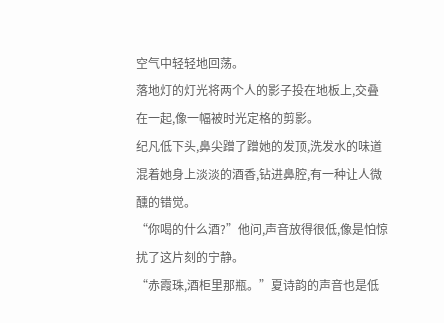空气中轻轻地回荡。
落地灯的灯光将两个人的影子投在地板上,交叠在一起,像一幅被时光定格的剪影。
纪凡低下头,鼻尖蹭了蹭她的发顶,洗发水的味道混着她身上淡淡的酒香,钻进鼻腔,有一种让人微醺的错觉。
“你喝的什么酒?”他问,声音放得很低,像是怕惊扰了这片刻的宁静。
“赤霞珠,酒柜里那瓶。”夏诗韵的声音也是低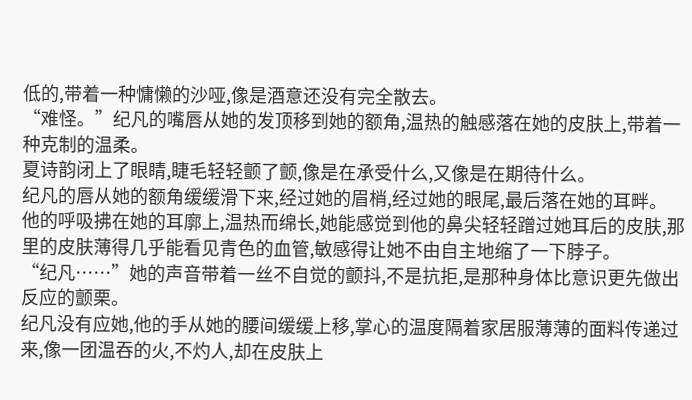低的,带着一种慵懒的沙哑,像是酒意还没有完全散去。
“难怪。”纪凡的嘴唇从她的发顶移到她的额角,温热的触感落在她的皮肤上,带着一种克制的温柔。
夏诗韵闭上了眼睛,睫毛轻轻颤了颤,像是在承受什么,又像是在期待什么。
纪凡的唇从她的额角缓缓滑下来,经过她的眉梢,经过她的眼尾,最后落在她的耳畔。
他的呼吸拂在她的耳廓上,温热而绵长,她能感觉到他的鼻尖轻轻蹭过她耳后的皮肤,那里的皮肤薄得几乎能看见青色的血管,敏感得让她不由自主地缩了一下脖子。
“纪凡……”她的声音带着一丝不自觉的颤抖,不是抗拒,是那种身体比意识更先做出反应的颤栗。
纪凡没有应她,他的手从她的腰间缓缓上移,掌心的温度隔着家居服薄薄的面料传递过来,像一团温吞的火,不灼人,却在皮肤上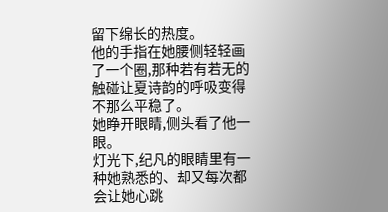留下绵长的热度。
他的手指在她腰侧轻轻画了一个圈,那种若有若无的触碰让夏诗韵的呼吸变得不那么平稳了。
她睁开眼睛,侧头看了他一眼。
灯光下,纪凡的眼睛里有一种她熟悉的、却又每次都会让她心跳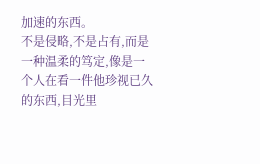加速的东西。
不是侵略,不是占有,而是一种温柔的笃定,像是一个人在看一件他珍视已久的东西,目光里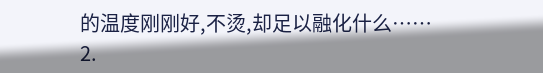的温度刚刚好,不烫,却足以融化什么……
2.